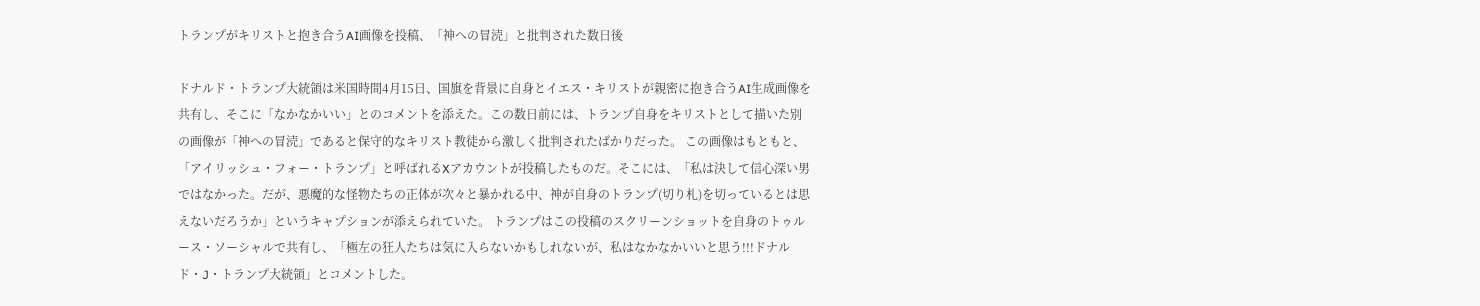トランプがキリストと抱き合うAI画像を投稿、「神への冒涜」と批判された数日後

ドナルド・トランプ大統領は米国時間4月15日、国旗を背景に自身とイエス・キリストが親密に抱き合うAI生成画像を共有し、そこに「なかなかいい」とのコメントを添えた。この数日前には、トランプ自身をキリストとして描いた別の画像が「神への冒涜」であると保守的なキリスト教徒から激しく批判されたばかりだった。 この画像はもともと、「アイリッシュ・フォー・トランプ」と呼ばれるXアカウントが投稿したものだ。そこには、「私は決して信心深い男ではなかった。だが、悪魔的な怪物たちの正体が次々と暴かれる中、神が自身のトランプ(切り札)を切っているとは思えないだろうか」というキャプションが添えられていた。 トランプはこの投稿のスクリーンショットを自身のトゥルース・ソーシャルで共有し、「極左の狂人たちは気に入らないかもしれないが、私はなかなかいいと思う!!!ドナルド・J・トランプ大統領」とコメントした。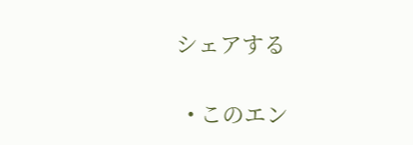シェアする

  • このエン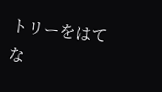トリーをはてな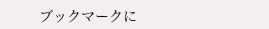ブックマークに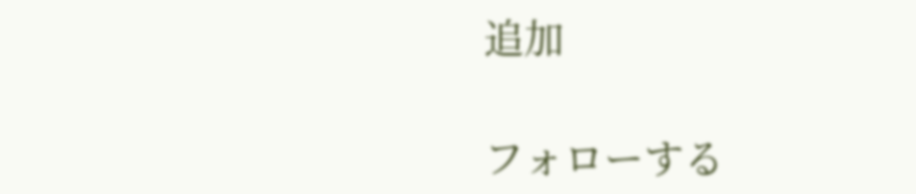追加

フォローする